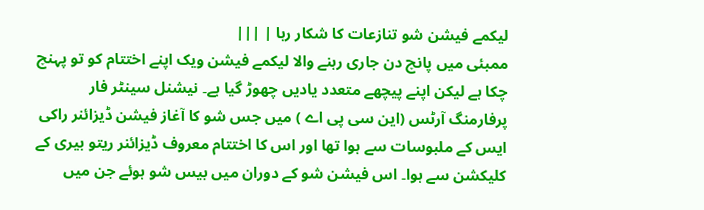لیکمے فیشن شو تنازعات کا شکار رہا | |||
ممبئی میں پانچ دن جاری رہنے والا لیکمے فیشن ویک اپنے اختتام کو تو پہنچ چکا ہے لیکن اپنے پیچھے متعدد یادیں چھوڑ گیا ہے۔ نیشنل سینٹر فار پرفارمنگ آرٹس (این سی پی اے ) میں جس شو کا آغاز فیشن ڈیزائنر راکی ایس کے ملبوسات سے ہوا تھا اور اس کا اختتام معروف ڈیزائنر ریتو بیری کے کلیکشن سے ہوا۔ اس فیشن شو کے دوران میں بیس شو ہوئے جن میں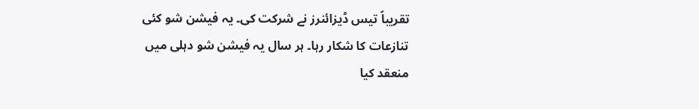تقریباً تیس ڈیزائنرز نے شرکت کی۔ یہ فیشن شو کئی تنازعات کا شکار رہا۔ ہر سال یہ فیشن شو دہلی میں منعقد کیا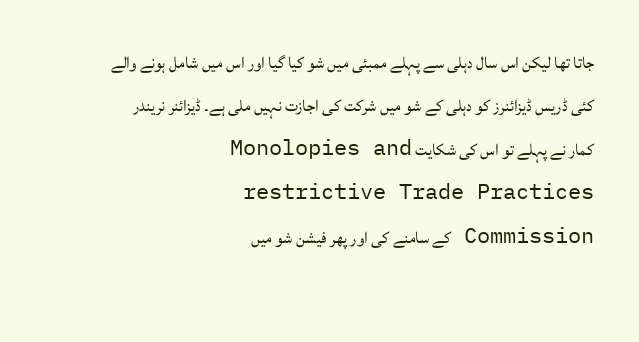جاتا تھا لیکن اس سال دہلی سے پہلے ممبئی میں شو کیا گیا اور اس میں شامل ہونے والے کئی ڈریس ڈیزائنرز کو دہلی کے شو میں شرکت کی اجازت نہیں ملی ہے۔ ڈیزائنر نریندر کمار نے پہلے تو اس کی شکایت Monolopies and restrictive Trade Practices Commission کے سامنے کی اور پھر فیشن شو میں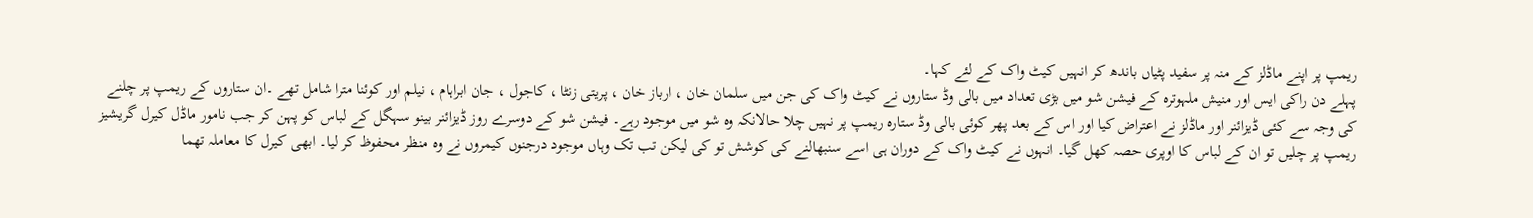ریمپ پر اپنے ماڈلز کے منہ پر سفید پٹیاں باندھ کر انہیں کیٹ واک کے لئے کہا۔
پہلے دن راکی ایس اور منیش ملہوترہ کے فیشن شو میں بڑی تعداد میں بالی وڈ ستاروں نے کیٹ واک کی جن میں سلمان خان ، ارباز خان ، پریتی زنٹا ، کاجول ، جان ابراہام ، نیلم اور کوئنا مترا شامل تھے ۔ان ستاروں کے ریمپ پر چلنے کی وجہ سے کئی ڈیزائنر اور ماڈلز نے اعتراض کیا اور اس کے بعد پھر کوئی بالی وڈ ستارہ ریمپ پر نہیں چلا حالانکہ وہ شو میں موجود رہے۔ فیشن شو کے دوسرے روز ڈیزائنر بینو سہگل کے لباس کو پہن کر جب نامور ماڈل کیرل گریشیز ریمپ پر چلیں تو ان کے لباس کا اوپری حصہ کھل گیا۔ انہوں نے کیٹ واک کے دوران ہی اسے سنبھالنے کی کوشش تو کی لیکن تب تک وہاں موجود درجنوں کیمروں نے وہ منظر محفوظ کر لیا۔ ابھی کیرل کا معاملہ تھما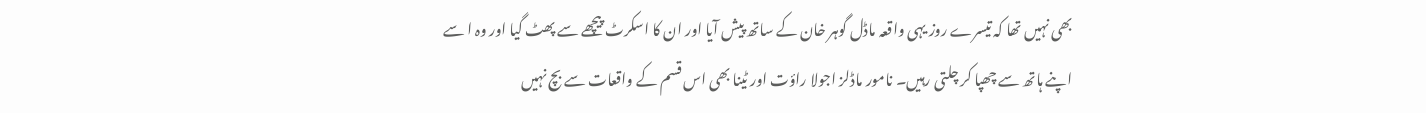بھی نہیں تھا کہ تیسرے روز یہی واقعہ ماڈل گوہر خان کے ساتھ پیش آیا اور ان کا اسکرٹ پیچھے سے پھٹ گیا اور وہ ا سے اپنے ہاتھ سے چھپا کر چلتی رہیں۔ نامور ماڈلز اجولا راؤت اور ٹینا بھی اس قسم کے واقعات سے بچ نہیں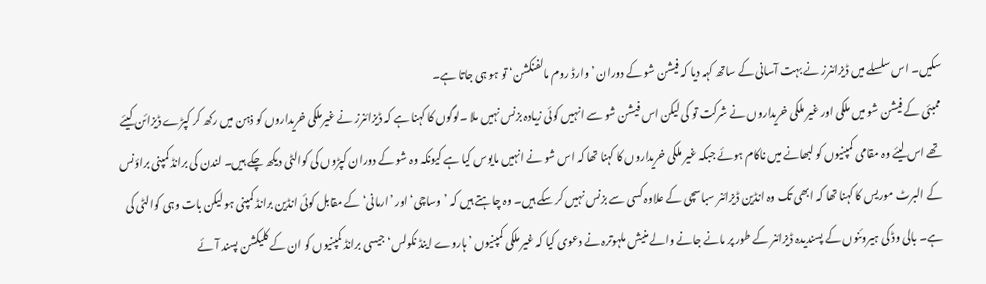سکیں۔ اس سلسلے میں ڈیزائنرز نے بہت آسانی کے ساتھ کہہ دیا کہ فیشن شو کے دوران ’وارڈ روم مالفنکشن‘ تو ہو ہی جاتا ہے۔
ممبئی کے فیشن شو میں ملکی اور غیر ملکی خریداروں نے شرکت تو کی لیکن اس فیشن شو سے انہیں کوئی زیادہ بزنس نہیں ملا ۔لوگوں کا کہنا ہے کہ ڈیزائنرز نے غیرملکی خریداروں کو ذہن میں رکھ کر کپڑے ڈیزائن کیئے تھے اس لیئے وہ مقامی کمپنیوں کو لبھانے میں ناکام ہوئے جبکہ غیر ملکی خریداروں کا کہنا تھا کہ اس شو نے انہیں مایوس کیا ہے کیونکہ وہ شو کے دوران کپڑوں کی کوالٹی دیکھ چکے ہیں۔ لندن کی برانڈ کمپنی براؤنس کے البرٹ موریس کا کہنا تھا کہ ابھی تک وہ انڈین ڈیزائنر سباسچی کے علاوہ کسی سے بزنس نہیں کر سکے ہیں۔ وہ چاہتے ہیں کہ ’وساچی‘ اور ’ارمانی‘ کے مقابل کوئی انڈین برانڈ کمپنی ہو لیکن بات وہی کوالٹی کی ہے۔ بالی وڈ کی ہیروئنوں کے پسندیدہ ڈیزائنر کے طور پر مانے جانے والے منیش ملہوترہ نے دعوی کیا کہ غیر ملکی کمپنیوں ’ہاروے اینڈ نکولس‘ جیسی برانڈ کمپنیوں کو ان کے کلیکشن پسند آئے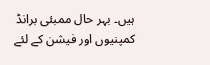ہیں۔ بہر حال ممبئی برانڈ کمپنیوں اور فیشن کے لئے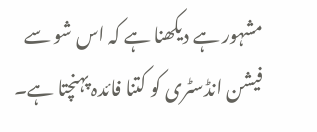مشہور ہے دیکھنا ہے کہ اس شو سے فیشن انڈسٹری کو کتنا فائدہ پہنچتا ہے۔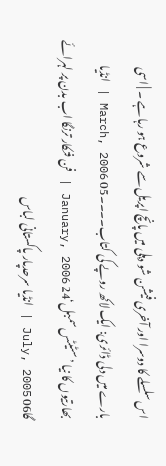اس سلسلے کا دوسرا اور آخری فیشن شو دہلی میں پانچ اپریل سے شروع ہو رہا ہے ۔ | اسی بارے میں دلی ڈائری: ایک لاکھ روپے کی کتاب۔۔۔۔05 March, 2006 | انڈیا بھارتیوں کا نیا ’سٹیٹس سمبل‘24 January, 2006 | فن فنکار ترنگا اب بدن پر لہرائے گا06 July, 2005 | انڈیا سرحدپار پاکستانی لباس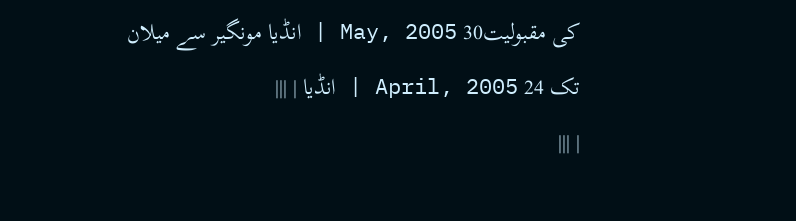کی مقبولیت30 May, 2005 | انڈیا مونگیر سے میلان تک 24 April, 2005 | انڈیا | |||
| |||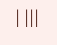| |||